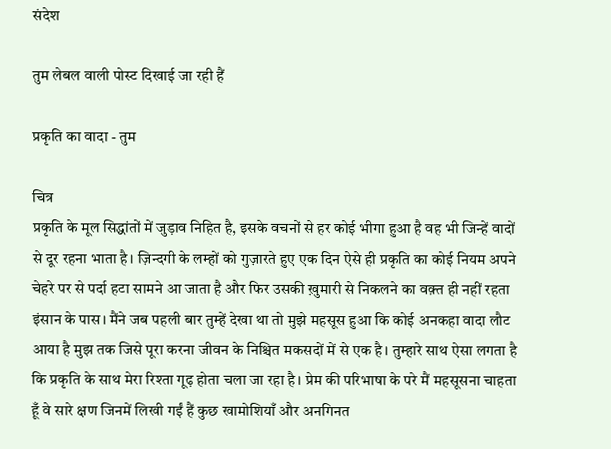संदेश

तुम लेबल वाली पोस्ट दिखाई जा रही हैं

प्रकृति का वादा - तुम

चित्र
प्रकृति के मूल सिद्धांतों में जुड़ाव निहित है, इसके वचनों से हर कोई भीगा हुआ है वह भी जिन्हें वादों से दूर रहना भाता है। ज़िन्दगी के लम्हों को गुज़ारते हुए एक दिन ऐसे ही प्रकृति का कोई नियम अपने चेहरे पर से पर्दा हटा सामने आ जाता है और फिर उसकी ख़ुमारी से निकलने का वक़्त ही नहीं रहता इंसान के पास। मैंने जब पहली बार तुम्हें देखा था तो मुझे महसूस हुआ कि कोई अनकहा वादा लौट आया है मुझ तक जिसे पूरा करना जीवन के निश्चित मकसदों में से एक है। तुम्हारे साथ ऐसा लगता है कि प्रकृति के साथ मेरा रिश्ता गूढ़ होता चला जा रहा है। प्रेम की परिभाषा के परे मैं महसूसना चाहता हूँ वे सारे क्षण जिनमें लिखी गईं हैं कुछ खामोशियाँ और अनगिनत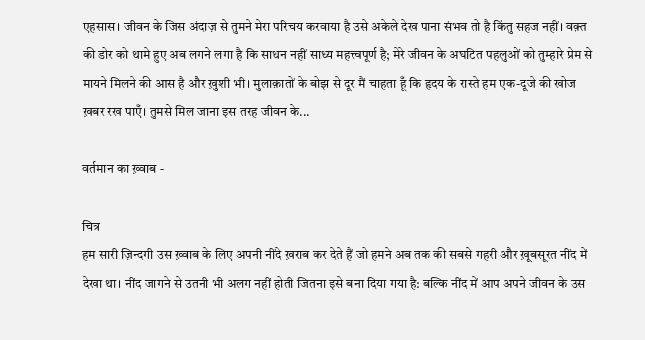एहसास। जीवन के जिस अंदाज़ से तुमने मेरा परिचय करवाया है उसे अकेले देख पाना संभव तो है किंतु सहज नहीं। वक़्त की डोर को थामे हुए अब लगने लगा है कि साधन नहीं साध्य महत्त्वपूर्ण है; मेरे जीवन के अघटित पहलुओं को तुम्हारे प्रेम से मायने मिलने की आस है और ख़ुशी भी। मुलाक़ातों के बोझ से दूर मैं चाहता हूँ कि हृदय के रास्ते हम एक-दूजे की खोज ख़बर रख पाएँ। तुमसे मिल जाना इस तरह जीवन के...

वर्तमान का ख़्वाब -

चित्र
हम सारी ज़िन्दगी उस ख़्वाब के लिए अपनी नींदे ख़राब कर देते हैं जो हमने अब तक की सबसे गहरी और ख़ूबसूरत नींद में देखा था। नींद जागने से उतनी भी अलग नहीं होती जितना इसे बना दिया गया है: बल्कि नींद में आप अपने जीवन के उस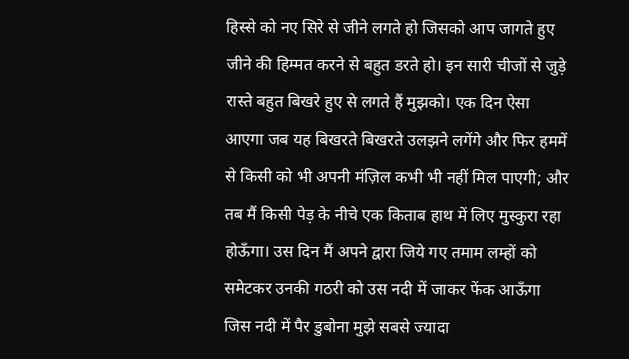हिस्से को नए सिरे से जीने लगते हो जिसको आप जागते हुए जीने की हिम्मत करने से बहुत डरते हो। इन सारी चीजों से जुड़े रास्ते बहुत बिखरे हुए से लगते हैं मुझको। एक दिन ऐसा आएगा जब यह बिखरते बिखरते उलझने लगेंगे और फिर हममें से किसी को भी अपनी मंज़िल कभी भी नहीं मिल पाएगी; और तब मैं किसी पेड़ के नीचे एक किताब हाथ में लिए मुस्कुरा रहा होऊँगा। उस दिन मैं अपने द्वारा जिये गए तमाम लम्हों को समेटकर उनकी गठरी को उस नदी में जाकर फेंक आऊँगा जिस नदी में पैर डुबोना मुझे सबसे ज्यादा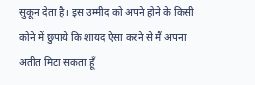सुकून देता है। इस उम्मीद को अपने होने के किसी कोने में छुपाये कि शायद ऐसा करने से मैं अपना अतीत मिटा सकता हूँ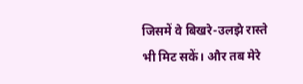जिसमें वे बिखरे-उलझे रास्ते भी मिट सकें। और तब मेरे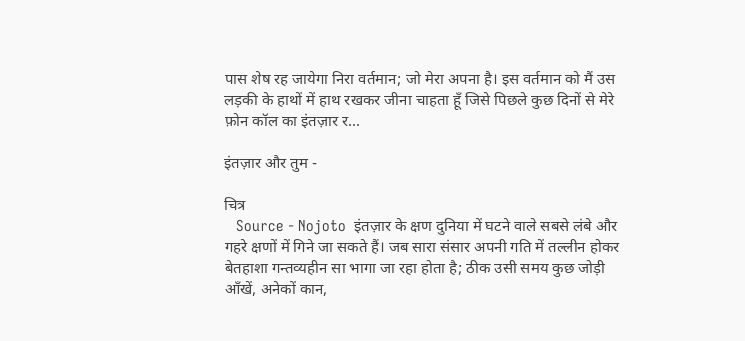पास शेष रह जायेगा निरा वर्तमान; जो मेरा अपना है। इस वर्तमान को मैं उस लड़की के हाथों में हाथ रखकर जीना चाहता हूँ जिसे पिछले कुछ दिनों से मेरे फ़ोन कॉल का इंतज़ार र...

इंतज़ार और तुम -

चित्र
   Source - Nojoto  इंतज़ार के क्षण दुनिया में घटने वाले सबसे लंबे और गहरे क्षणों में गिने जा सकते हैं। जब सारा संसार अपनी गति में तल्लीन होकर बेतहाशा गन्तव्यहीन सा भागा जा रहा होता है; ठीक उसी समय कुछ जोड़ी आँखें, अनेकों कान,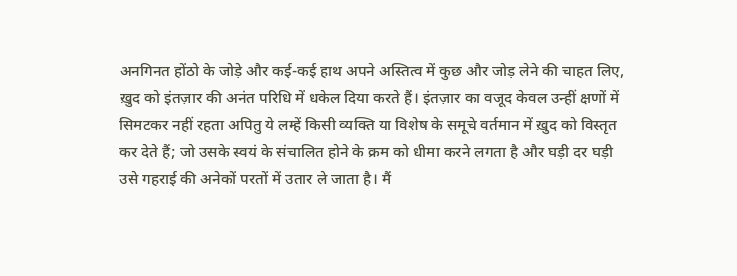अनगिनत होंठो के जोड़े और कई-कई हाथ अपने अस्तित्व में कुछ और जोड़ लेने की चाहत लिए, ख़ुद को इंतज़ार की अनंत परिधि में धकेल दिया करते हैं। इंतज़ार का वजूद केवल उन्हीं क्षणों में सिमटकर नहीं रहता अपितु ये लम्हें किसी व्यक्ति या विशेष के समूचे वर्तमान में ख़ुद को विस्तृत कर देते हैं; जो उसके स्वयं के संचालित होने के क्रम को धीमा करने लगता है और घड़ी दर घड़ी उसे गहराई की अनेकों परतों में उतार ले जाता है। मैं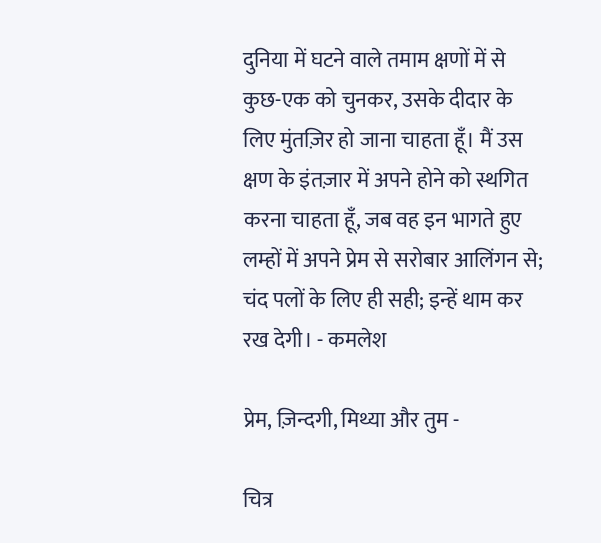दुनिया में घटने वाले तमाम क्षणों में से कुछ-एक को चुनकर, उसके दीदार के लिए मुंतज़िर हो जाना चाहता हूँ। मैं उस क्षण के इंतज़ार में अपने होने को स्थगित करना चाहता हूँ, जब वह इन भागते हुए लम्हों में अपने प्रेम से सरोबार आलिंगन से; चंद पलों के लिए ही सही; इन्हें थाम कर रख देगी। - कमलेश

प्रेम, ज़िन्दगी, मिथ्या और तुम -

चित्र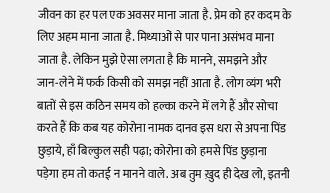जीवन का हर पल एक अवसर माना जाता है. प्रेम को हर कदम के लिए अहम माना जाता है. मिथ्याओं से पार पाना असंभव माना जाता है. लेकिन मुझे ऐसा लगता है कि मानने, समझने और जान-लेने में फर्क किसी को समझ नहीं आता है. लोग व्यंग भरी बातों से इस कठिन समय को हल्का करने में लगे हैं और सोचा करते हैं कि कब यह कोरोना नामक दानव इस धरा से अपना पिंड छुड़ाये, हाँ बिल्कुल सही पढ़ा; कोरोना को हमसे पिंड छुड़ाना पड़ेगा हम तो कतई न मानने वाले. अब तुम ख़ुद ही देख लो, इतनी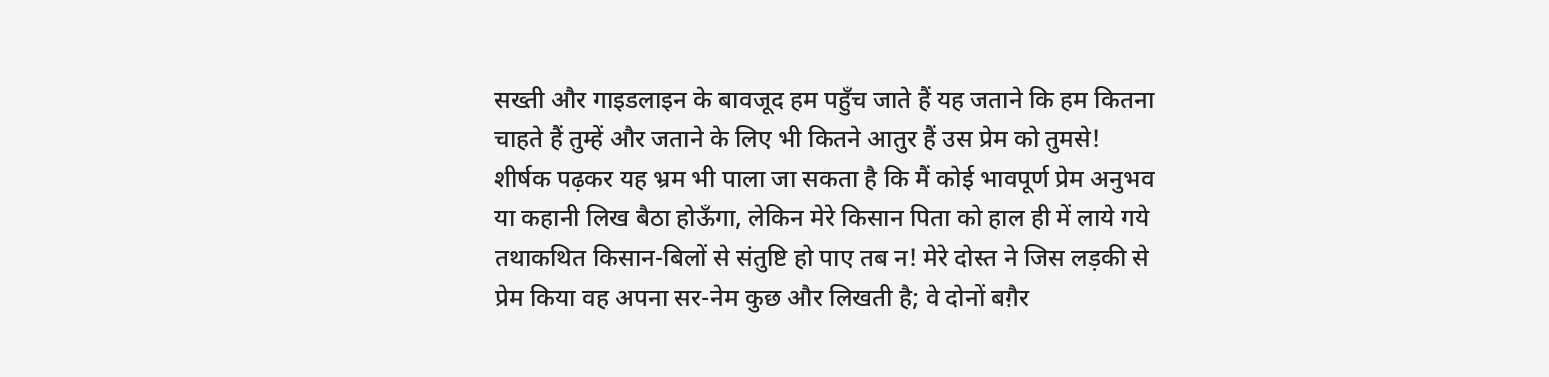सख्ती और गाइडलाइन के बावजूद हम पहुँच जाते हैं यह जताने कि हम कितना चाहते हैं तुम्हें और जताने के लिए भी कितने आतुर हैं उस प्रेम को तुमसे!  शीर्षक पढ़कर यह भ्रम भी पाला जा सकता है कि मैं कोई भावपूर्ण प्रेम अनुभव या कहानी लिख बैठा होऊँगा, लेकिन मेरे किसान पिता को हाल ही में लाये गये तथाकथित किसान-बिलों से संतुष्टि हो पाए तब न! मेरे दोस्त ने जिस लड़की से प्रेम किया वह अपना सर-नेम कुछ और लिखती है; वे दोनों बग़ैर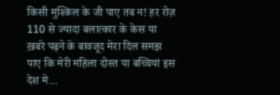किसी मुश्किल के जी पाए तब न! हर रोज़ 110 से ज्यादा बलात्कार के केस या ख़बरे पढ़ने के बावजूद मेरा दिल समझ पाए कि मेरी महिला दोस्त या बच्चियां इस देश मे...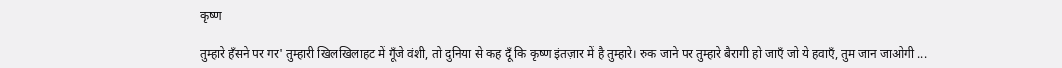कृष्ण

तुम्हारे हँसने पर गर' तुम्हारी खिलखिलाहट में गूँजे वंशी, तो दुनिया से कह दूँ कि कृष्ण इंतज़ार में है तुम्हारे। रुक जाने पर तुम्हारे बैरागी हो जाएँ जो ये हवाएँ, तुम जान जाओगी ...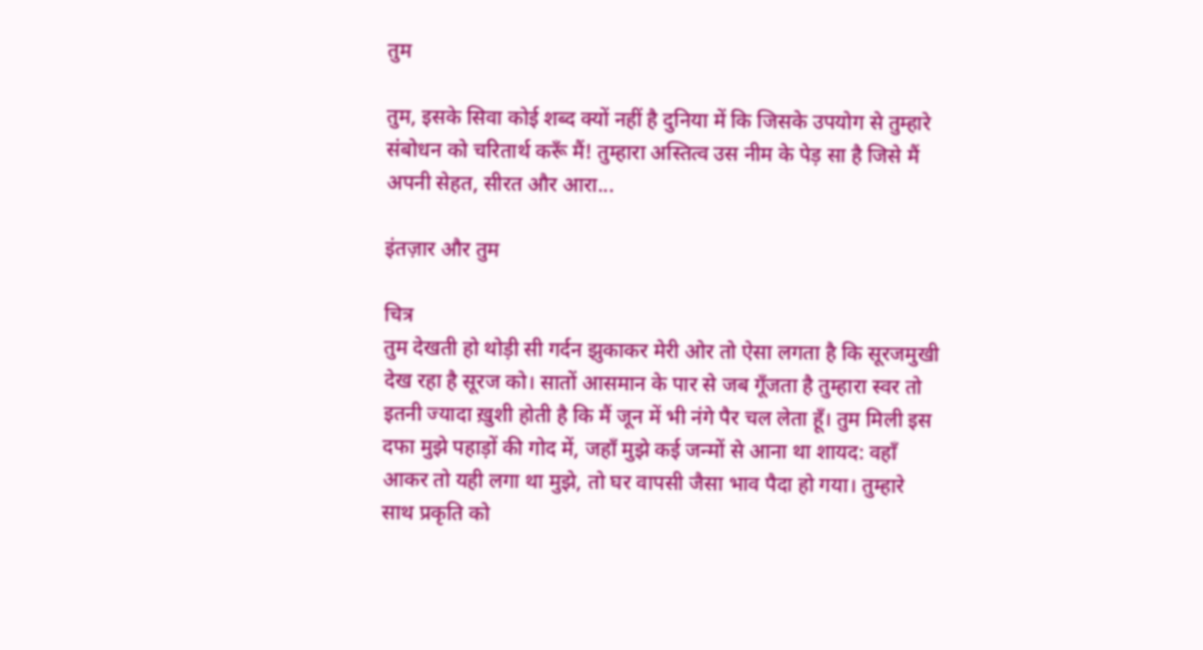तुम

तुम, इसके सिवा कोई शब्द क्यों नहीं है दुनिया में कि जिसके उपयोग से तुम्हारे संबोधन को चरितार्थ करूँ मैं! तुम्हारा अस्तित्व उस नीम के पेड़ सा है जिसे मैं अपनी सेहत, सीरत और आरा...

इंतज़ार और तुम

चित्र
तुम देखती हो थोड़ी सी गर्दन झुकाकर मेरी ओर तो ऐसा लगता है कि सूरजमुखी देख रहा है सूरज को। सातों आसमान के पार से जब गूँजता है तुम्हारा स्वर तो इतनी ज्यादा ख़ुशी होती है कि मैं जून में भी नंगे पैर चल लेता हूँ। तुम मिली इस दफा मुझे पहाड़ों की गोद में, जहाँ मुझे कई जन्मों से आना था शायद: वहाँ आकर तो यही लगा था मुझे, तो घर वापसी जैसा भाव पैदा हो गया। तुम्हारे साथ प्रकृति को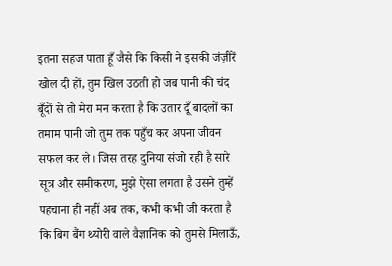इतना सहज पाता हूँ जैसे कि किसी ने इसकी जंज़ीरें खोल दी हों, तुम खिल उठती हो जब पानी की चंद बूँदों से तो मेरा मन करता है कि उतार दूँ बादलों का तमाम पानी जो तुम तक पहुँच कर अपना जीवन सफल कर ले। जिस तरह दुनिया संजो रही है सारे सूत्र और समीकरण, मुझे ऐसा लगता है उसने तुम्हें पहचाना ही नहीं अब तक, कभी कभी जी करता है कि बिग बैंग थ्योरी वाले वैज्ञानिक को तुमसे मिलाऊँ,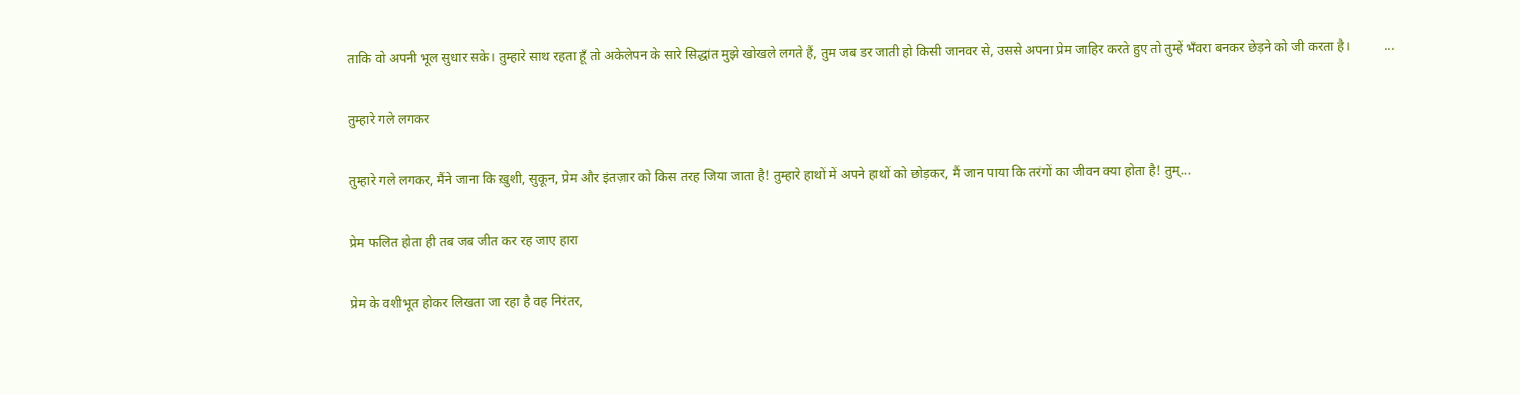ताकि वो अपनी भूल सुधार सके। तुम्हारे साथ रहता हूँ तो अकेलेपन के सारे सिद्धांत मुझे खोखले लगते हैं, तुम जब डर जाती हो किसी जानवर से, उससे अपना प्रेम जाहिर करते हुए तो तुम्हें भँवरा बनकर छेड़ने को जी करता है।          ...

तुम्हारे गले लगकर

तुम्हारे गले लगकर, मैंने जाना कि ख़ुशी, सुकून, प्रेम और इंतज़ार को किस तरह जिया जाता है! तुम्हारे हाथों में अपने हाथों को छोड़कर, मैं जान पाया कि तरंगों का जीवन क्या होता है! तुम्...

प्रेम फलित होता ही तब जब जीत कर रह जाए हारा

प्रेम के वशीभूत होकर लिखता जा रहा है वह निरंतर,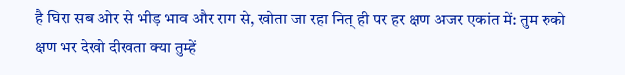है घिरा सब ओर से भीड़ भाव और राग से, खोता जा रहा नित् ही पर हर क्षण अजर एकांत में: तुम रुको क्षण भर देखो दीखता क्या तुम्हें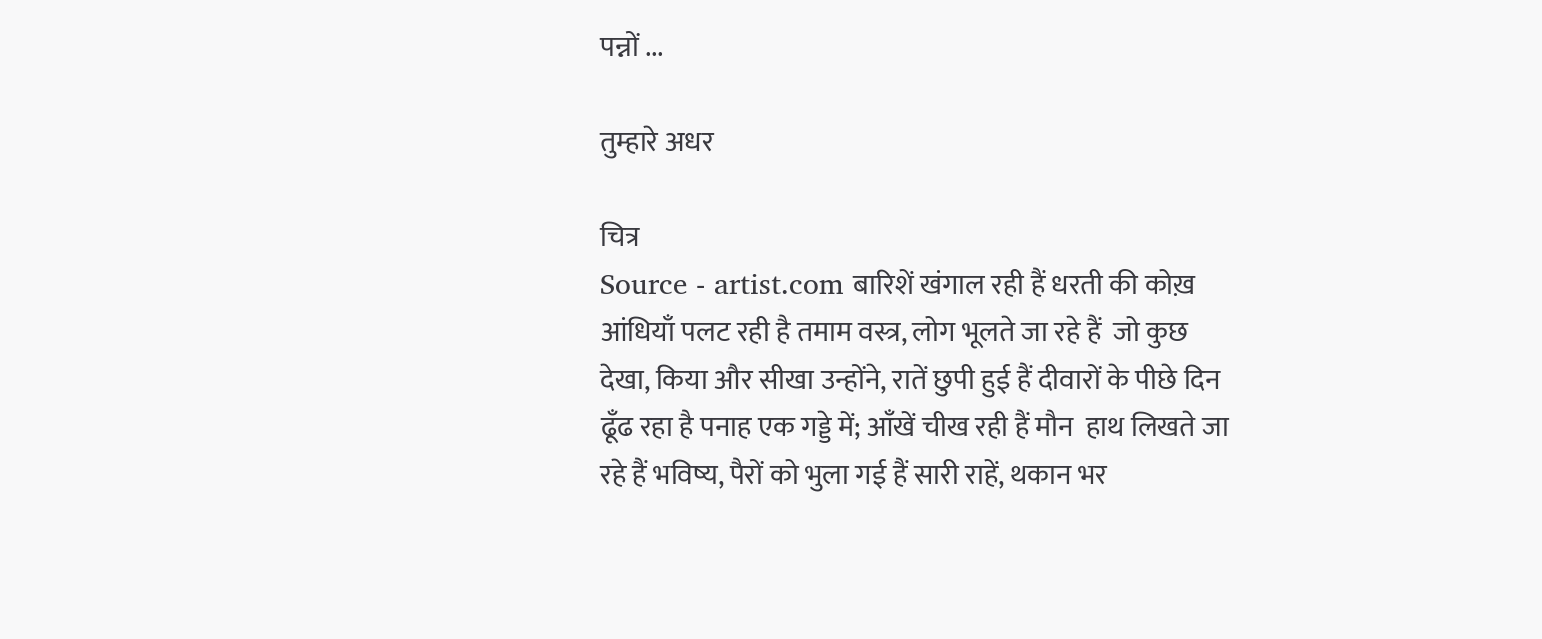पन्नों ...

तुम्हारे अधर

चित्र
Source - artist.com बारिशें खंगाल रही हैं धरती की कोख़ आंधियाँ पलट रही है तमाम वस्त्र, लोग भूलते जा रहे हैं  जो कुछ देखा, किया और सीखा उन्होंने, रातें छुपी हुई हैं दीवारों के पीछे दिन ढूँढ रहा है पनाह एक गड्डे में; आँखें चीख रही हैं मौन  हाथ लिखते जा रहे हैं भविष्य, पैरों को भुला गई हैं सारी राहें, थकान भर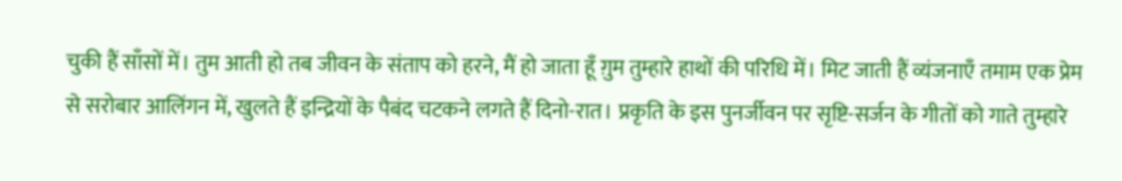चुकी हैं साँसों में। तुम आती हो तब जीवन के संताप को हरने, मैं हो जाता हूँ ग़ुम तुम्हारे हाथों की परिधि में। मिट जाती हैं व्यंजनाएँ तमाम एक प्रेम से सरोबार आलिंगन में, खुलते हैं इन्द्रियों के पैबंद चटकने लगते हैं दिनो-रात। प्रकृति के इस पुनर्जीवन पर सृष्टि-सर्जन के गीतों को गाते तुम्हारे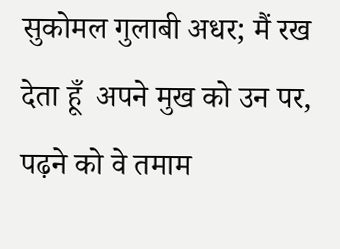सुकोमल गुलाबी अधर; मैं रख देता हूँ  अपने मुख को उन पर, पढ़ने को वे तमाम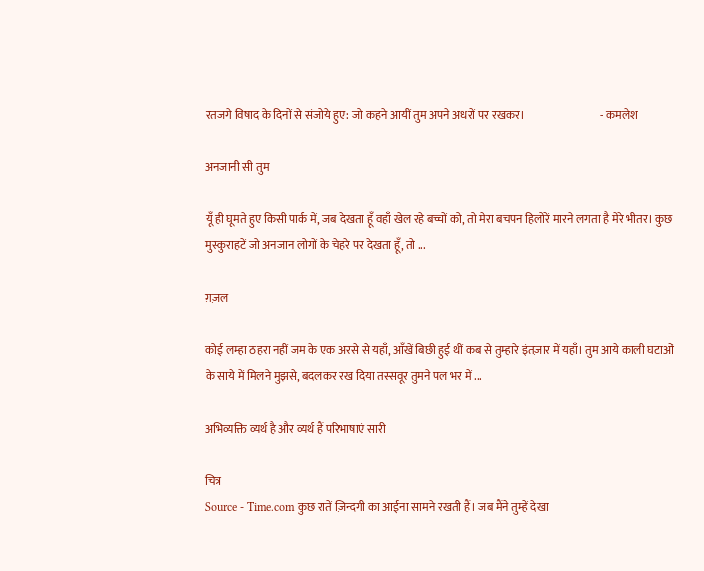रतजगे विषाद के दिनों से संजोये हुए: जो कहने आयीं तुम अपने अधरों पर रखकर।                                 - कमलेश

अनजानी सी तुम

यूँ ही घूमते हुए किसी पार्क में, जब देखता हूँ वहाँ खेल रहे बच्चों को, तो मेरा बचपन हिलोरें मारने लगता है मेरे भीतर। कुछ मुस्कुराहटें जो अनजान लोगों के चेहरे पर देखता हूँ, तो ...

ग़ज़ल

कोई लम्हा ठहरा नहीं जम के एक अरसे से यहाँ, आँखें बिछी हुई थीं कब से तुम्हारे इंतज़ार में यहाँ। तुम आये काली घटाओं के साये में मिलने मुझसे, बदलकर रख दिया तस्सवूर तुमने पल भर में ...

अभिव्यक्ति व्यर्थ है और व्यर्थ हैं परिभाषाएं सारी

चित्र
Source - Time.com कुछ रातें ज़िन्दगी का आईना सामने रखती हैं। जब मैंने तुम्हें देखा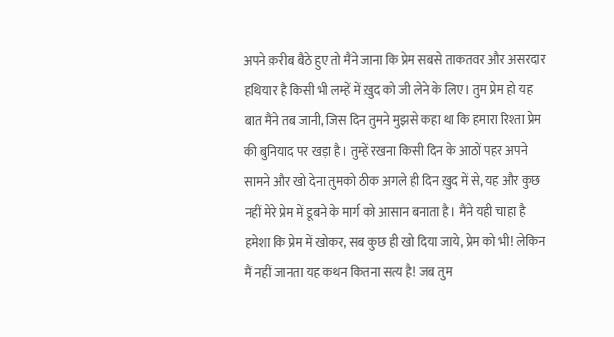अपने क़रीब बैठे हुए तो मैंने जाना कि प्रेम सबसे ताकतवर और असरदार हथियार है किसी भी लम्हें में ख़ुद को जी लेने के लिए। तुम प्रेम हो यह बात मैंने तब जानी, जिस दिन तुमने मुझसे कहा था कि हमारा रिश्ता प्रेम की बुनियाद पर खड़ा है। तुम्हें रखना किसी दिन के आठों पहर अपने सामने और खो देना तुमको ठीक अगले ही दिन ख़ुद में से, यह और कुछ नहीं मेरे प्रेम में डूबने के मार्ग को आसान बनाता है। मैंने यही चाहा है हमेशा कि प्रेम में खोकर, सब कुछ ही खो दिया जाये, प्रेम को भी! लेकिन मैं नहीं जानता यह कथन कितना सत्य है! जब तुम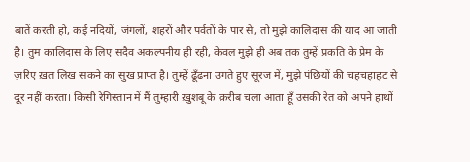बातें करती हो, कई नदियों, जंगलों, शहरों और पर्वतों के पार से, तो मुझे कालिदास की याद आ जाती है। तुम कालिदास के लिए सदैव अकल्पनीय ही रही, केवल मुझे ही अब तक तुम्हें प्रकति के प्रेम के ज़रिए ख़त लिख सकने का सुख प्राप्त है। तुम्हें ढूँढना उगते हुए सूरज में, मुझे पंछियों की चहचहाहट से दूर नहीं करता। किसी रेगिस्तान में मैं तुम्हारी ख़ुशबू के क़रीब चला आता हूँ उसकी रेत को अपने हाथों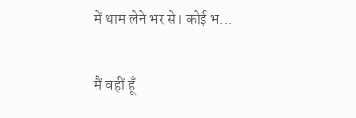में थाम लेने भर से। कोई भ...

मैं वहीं हूँ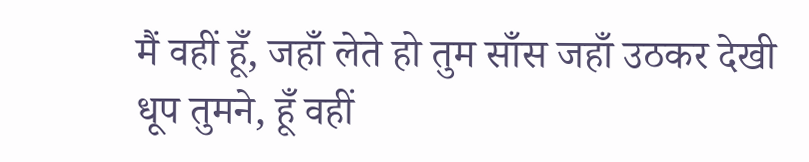मैं वहीं हूँ, जहाँ लेते हो तुम साँस जहाँ उठकर देखी धूप तुमने, हूँ वहीं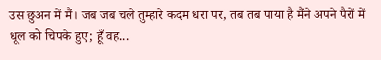उस छुअन में मैं। जब जब चले तुम्हारे कदम धरा पर, तब तब पाया है मैंने अपने पैरों में धूल को चिपके हुए; हूँ वह...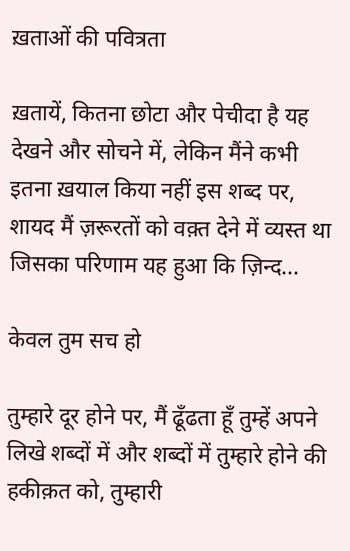ख़ताओं की पवित्रता

ख़तायें, कितना छोटा और पेचीदा है यह देखने और सोचने में, लेकिन मैंने कभी इतना ख़याल किया नहीं इस शब्द पर, शायद मैं ज़रूरतों को वक़्त देने में व्यस्त था जिसका परिणाम यह हुआ कि ज़िन्द...

केवल तुम सच हो

तुम्हारे दूर होने पर, मैं ढूँढता हूँ तुम्हें अपने लिखे शब्दों में और शब्दों में तुम्हारे होने की हकीक़त को, तुम्हारी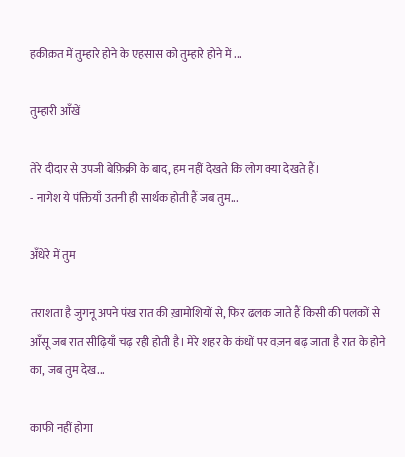हकीक़त में तुम्हारे होने के एहसास को तुम्हारे होने में ...

तुम्हारी आँखें

तेरे दीदार से उपजी बेफ़िक्री के बाद, हम नहीं देखते कि लोग क्या देखते हैं।                                                  - नागेश ये पंक्तियाँ उतनी ही सार्थक होती हैं जब तुम...

अँधेरे में तुम

तराशता है जुगनू अपने पंख रात की ख़ामोशियों से, फिर ढलक जाते हैं किसी की पलकों से आँसू जब रात सीढ़ियाँ चढ़ रही होती है। मेरे शहर के कंधों पर वज़न बढ़ जाता है रात के होने का, जब तुम देख...

काफी नहीं होगा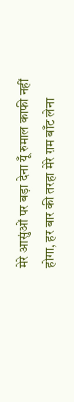मेरे आसुंओं पर बड़ा देना यूँ रुमाल काफी नहीं होगा, हर बार की तरहा मेरे ग़म बाँट लेना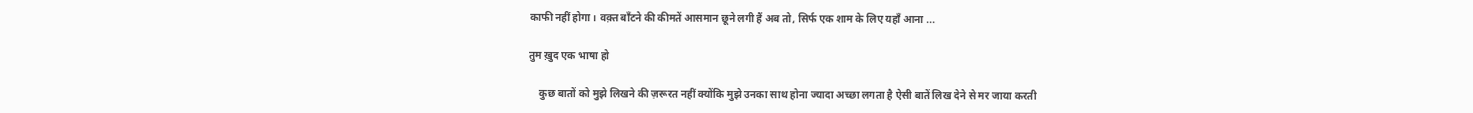काफी नहीं होगा। वक़्त बाँटने की कीमतें आसमान छूने लगी हैं अब तो, सिर्फ एक शाम के लिए यहाँ आना ...

तुम ख़ुद एक भाषा हो

    कुछ बातों को मुझे लिखने की ज़रूरत नहीं क्योंकि मुझे उनका साथ होना ज्यादा अच्छा लगता है ऐसी बातें लिख देने से मर जाया करती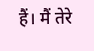हैं। मैं तेरे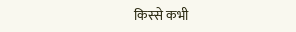किस्से कभी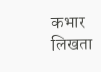कभार लिखता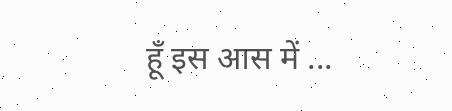हूँ इस आस में ...